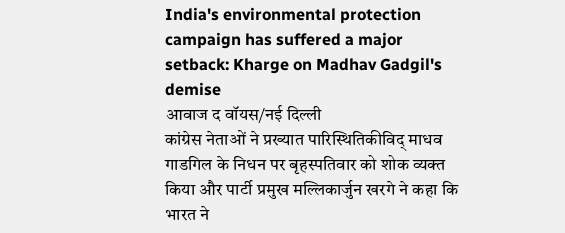India's environmental protection campaign has suffered a major setback: Kharge on Madhav Gadgil's demise
आवाज द वॉयस/नई दिल्ली
कांग्रेस नेताओं ने प्रख्यात पारिस्थितिकीविद् माधव गाडगिल के निधन पर बृहस्पतिवार को शोक व्यक्त किया और पार्टी प्रमुख मल्लिकार्जुन खरगे ने कहा कि भारत ने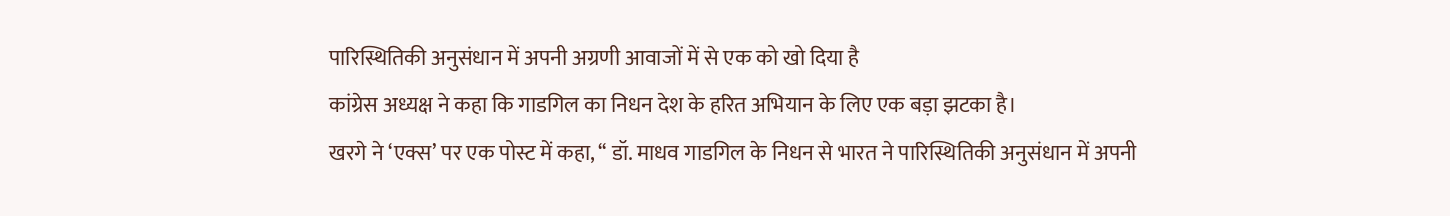पारिस्थितिकी अनुसंधान में अपनी अग्रणी आवाजों में से एक को खो दिया है
कांग्रेस अध्यक्ष ने कहा कि गाडगिल का निधन देश के हरित अभियान के लिए एक बड़ा झटका है।
खरगे ने ‘एक्स’ पर एक पोस्ट में कहा, ‘‘ डॉ. माधव गाडगिल के निधन से भारत ने पारिस्थितिकी अनुसंधान में अपनी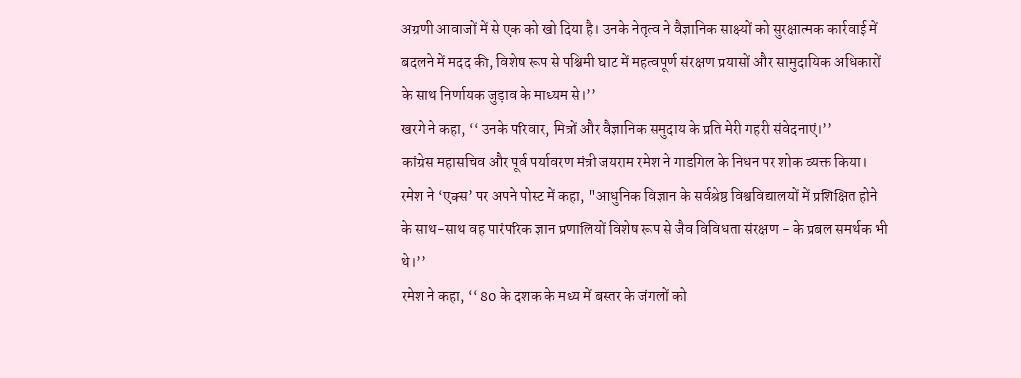अग्रणी आवाजों में से एक को खो दिया है। उनके नेतृत्व ने वैज्ञानिक साक्ष्यों को सुरक्षात्मक कार्रवाई में बदलने में मदद की, विशेष रूप से पश्चिमी घाट में महत्वपूर्ण संरक्षण प्रयासों और सामुदायिक अधिकारों के साथ निर्णायक जुड़ाव के माध्यम से।’’
खरगे ने कहा, ‘‘ उनके परिवार, मित्रों और वैज्ञानिक समुदाय के प्रति मेरी गहरी संवेदनाएं।’’
कांग्रेस महासचिव और पूर्व पर्यावरण मंत्री जयराम रमेश ने गाडगिल के निधन पर शोक व्यक्त किया।
रमेश ने ‘एक्स’ पर अपने पोस्ट में कहा, "आधुनिक विज्ञान के सर्वश्रेष्ठ विश्वविद्यालयों में प्रशिक्षित होने के साथ-साथ वह पारंपरिक ज्ञान प्रणालियों विशेष रूप से जैव विविधता संरक्षण - के प्रबल समर्थक भी थे।’’
रमेश ने कहा, ‘‘ 80 के दशक के मध्य में बस्तर के जंगलों को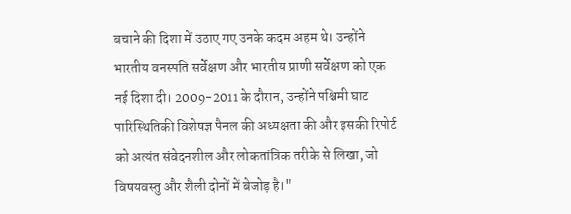बचाने की दिशा में उठाए गए उनके कदम अहम थे। उन्होंने भारतीय वनस्पति सर्वेक्षण और भारतीय प्राणी सर्वेक्षण को एक नई दिशा दी। 2009-2011 के दौरान, उन्होंने पश्चिमी घाट पारिस्थितिकी विशेषज्ञ पैनल की अध्यक्षता की और इसकी रिपोर्ट को अत्यंत संवेदनशील और लोकतांत्रिक तरीके से लिखा, जो विषयवस्तु और शैली दोनों में बेजोड़ है।"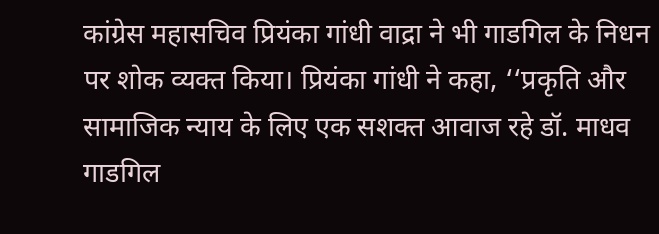कांग्रेस महासचिव प्रियंका गांधी वाद्रा ने भी गाडगिल के निधन पर शोक व्यक्त किया। प्रियंका गांधी ने कहा, ‘‘प्रकृति और सामाजिक न्याय के लिए एक सशक्त आवाज रहे डॉ. माधव गाडगिल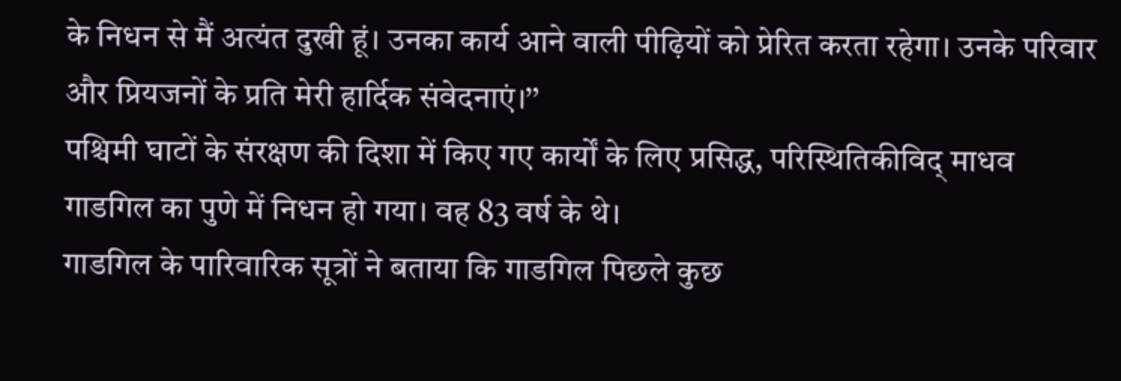के निधन से मैं अत्यंत दुखी हूं। उनका कार्य आने वाली पीढ़ियों को प्रेरित करता रहेगा। उनके परिवार और प्रियजनों के प्रति मेरी हार्दिक संवेदनाएं।’’
पश्चिमी घाटों के संरक्षण की दिशा में किए गए कार्यों के लिए प्रसिद्ध, परिस्थितिकीविद् माधव गाडगिल का पुणे में निधन हो गया। वह 83 वर्ष के थे।
गाडगिल के पारिवारिक सूत्रों ने बताया कि गाडगिल पिछले कुछ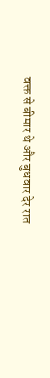वक्त से बीमार थे और बुधवार देर रात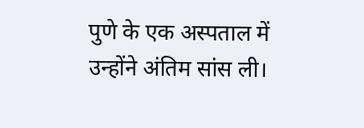पुणे के एक अस्पताल में उन्होंने अंतिम सांस ली।